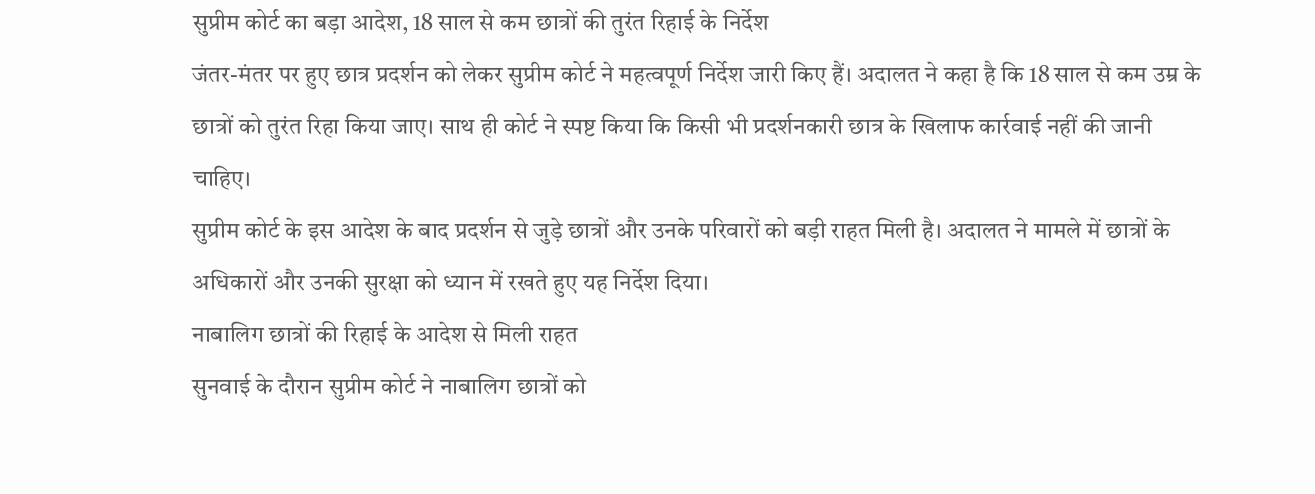सुप्रीम कोर्ट का बड़ा आदेश, 18 साल से कम छात्रों की तुरंत रिहाई के निर्देश
जंतर-मंतर पर हुए छात्र प्रदर्शन को लेकर सुप्रीम कोर्ट ने महत्वपूर्ण निर्देश जारी किए हैं। अदालत ने कहा है कि 18 साल से कम उम्र के छात्रों को तुरंत रिहा किया जाए। साथ ही कोर्ट ने स्पष्ट किया कि किसी भी प्रदर्शनकारी छात्र के खिलाफ कार्रवाई नहीं की जानी चाहिए।
सुप्रीम कोर्ट के इस आदेश के बाद प्रदर्शन से जुड़े छात्रों और उनके परिवारों को बड़ी राहत मिली है। अदालत ने मामले में छात्रों के अधिकारों और उनकी सुरक्षा को ध्यान में रखते हुए यह निर्देश दिया।
नाबालिग छात्रों की रिहाई के आदेश से मिली राहत
सुनवाई के दौरान सुप्रीम कोर्ट ने नाबालिग छात्रों को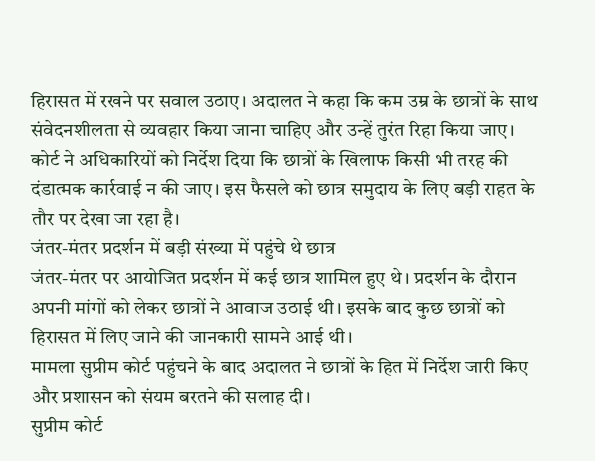हिरासत में रखने पर सवाल उठाए। अदालत ने कहा कि कम उम्र के छात्रों के साथ संवेदनशीलता से व्यवहार किया जाना चाहिए और उन्हें तुरंत रिहा किया जाए।
कोर्ट ने अधिकारियों को निर्देश दिया कि छात्रों के खिलाफ किसी भी तरह की दंडात्मक कार्रवाई न की जाए। इस फैसले को छात्र समुदाय के लिए बड़ी राहत के तौर पर देखा जा रहा है।
जंतर-मंतर प्रदर्शन में बड़ी संख्या में पहुंचे थे छात्र
जंतर-मंतर पर आयोजित प्रदर्शन में कई छात्र शामिल हुए थे। प्रदर्शन के दौरान अपनी मांगों को लेकर छात्रों ने आवाज उठाई थी। इसके बाद कुछ छात्रों को हिरासत में लिए जाने की जानकारी सामने आई थी।
मामला सुप्रीम कोर्ट पहुंचने के बाद अदालत ने छात्रों के हित में निर्देश जारी किए और प्रशासन को संयम बरतने की सलाह दी।
सुप्रीम कोर्ट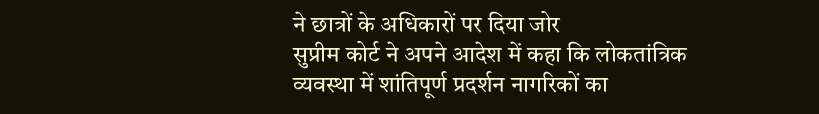ने छात्रों के अधिकारों पर दिया जोर
सुप्रीम कोर्ट ने अपने आदेश में कहा कि लोकतांत्रिक व्यवस्था में शांतिपूर्ण प्रदर्शन नागरिकों का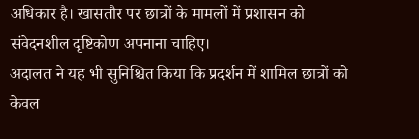अधिकार है। खासतौर पर छात्रों के मामलों में प्रशासन को संवेदनशील दृष्टिकोण अपनाना चाहिए।
अदालत ने यह भी सुनिश्चित किया कि प्रदर्शन में शामिल छात्रों को केवल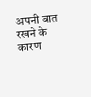अपनी बात रखने के कारण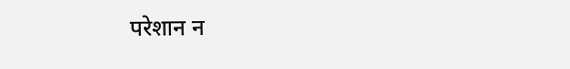परेशान न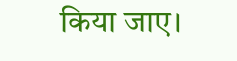किया जाए।